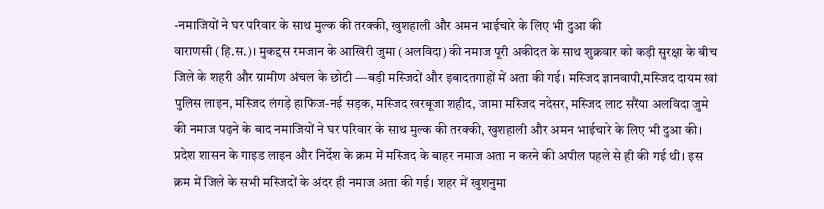-नमाजियों ने घर परिवार के साथ मुल्क की तरक्की, खुशहाली और अमन भाईचारे के लिए भी दुआ की
वाराणसी (हि.स.)। मुकद्दस रमजान के आखिरी जुमा (अलविदा) की नमाज पूरी अकीदत के साथ शुक्रवार को कड़ी सुरक्षा के बीच जिले के शहरी और ग्रामीण अंचल के छोटी —बड़ी मस्जिदों और इबादतगाहों में अता की गई। मस्जिद ज्ञानवापी,मस्जिद दायम खां पुलिस लाइन, मस्जिद लंगड़े हाफिज-नई सड़क, मस्जिद खरबूजा शहीद, जामा मस्जिद नदेसर, मस्जिद लाट सरैंया अलविदा जुमे की नमाज पढ़ने के बाद नमाजियों ने घर परिवार के साथ मुल्क की तरक्की, खुशहाली और अमन भाईचारे के लिए भी दुआ की।
प्रदेश शासन के गाइड लाइन और निर्देश के क्रम में मस्जिद के बाहर नमाज अता न करने की अपील पहले से ही की गई थी। इस क्रम में जिले के सभी मस्जिदों के अंदर ही नमाज अता की गई। शहर में खुशनुमा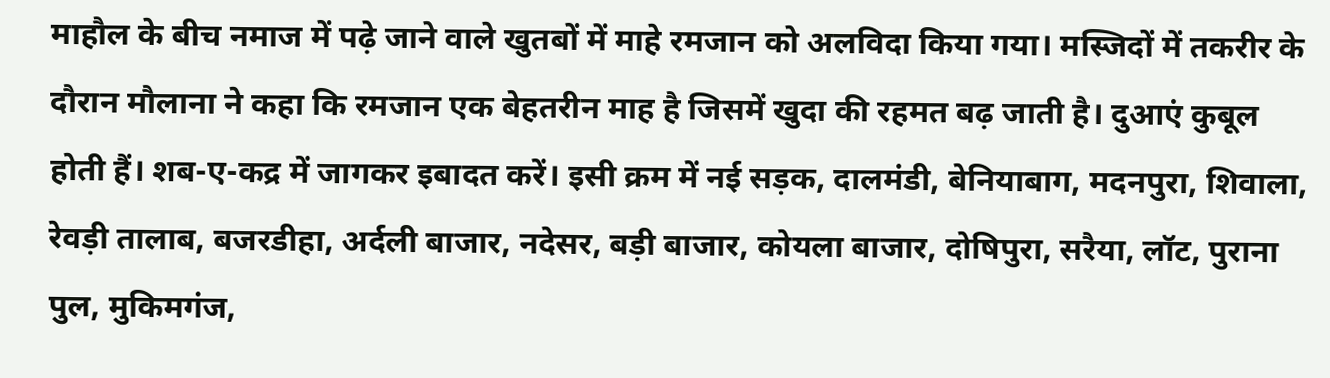माहौल के बीच नमाज में पढ़े जाने वाले खुतबों में माहे रमजान को अलविदा किया गया। मस्जिदों में तकरीर के दौरान मौलाना ने कहा कि रमजान एक बेहतरीन माह है जिसमें खुदा की रहमत बढ़ जाती है। दुआएं कुबूल होती हैं। शब-ए-कद्र में जागकर इबादत करें। इसी क्रम में नई सड़क, दालमंडी, बेनियाबाग, मदनपुरा, शिवाला, रेवड़ी तालाब, बजरडीहा, अर्दली बाजार, नदेसर, बड़ी बाजार, कोयला बाजार, दोषिपुरा, सरैया, लॉट, पुराना पुल, मुकिमगंज,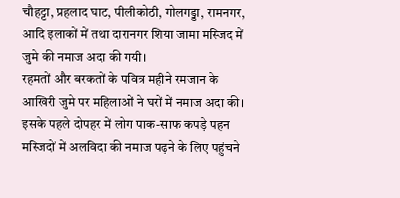चौहट्टा, प्रहलाद घाट, पीलीकोठी, गोलगड्डा, रामनगर, आदि इलाकों में तथा दारानगर शिया जामा मस्जिद में जुमे की नमाज अदा की गयी।
रहमतों और बरकतों के पवित्र महीने रमजान के आखिरी जुमे पर महिलाओं ने घरों में नमाज अदा की। इसके पहले दोपहर में लोग पाक-साफ कपड़े पहन मस्जिदों में अलविदा की नमाज पढ़ने के लिए पहुंचने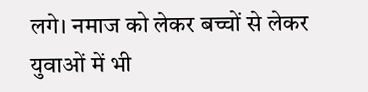लगे। नमाज को लेकर बच्चों से लेकर युवाओं में भी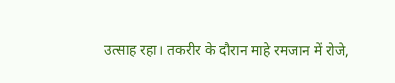उत्साह रहा। तकरीर के दौरान माहे रमजान में रोजे,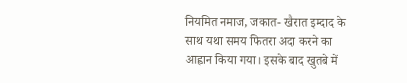नियमित नमाज, जकात- खैरात इम्दाद के साथ यथा समय फितरा अदा करने का आह्वान किया गया। इसके बाद खुतबे में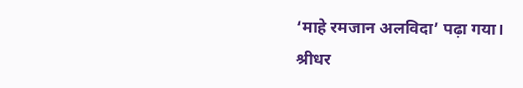‘माहे रमजान अलविदा’ पढ़ा गया।
श्रीधर